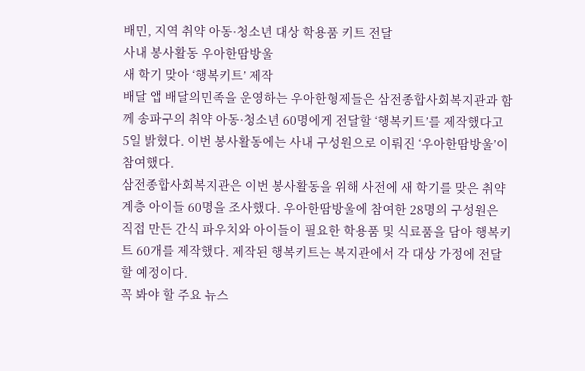배민, 지역 취약 아동·청소년 대상 학용품 키트 전달
사내 봉사활동 우아한땀방울
새 학기 맞아 ‘행복키트’ 제작
배달 앱 배달의민족을 운영하는 우아한형제들은 삼전종합사회복지관과 함께 송파구의 취약 아동·청소년 60명에게 전달할 ‘행복키트’를 제작했다고 5일 밝혔다. 이번 봉사활동에는 사내 구성원으로 이뤄진 ‘우아한땀방울’이 참여했다.
삼전종합사회복지관은 이번 봉사활동을 위해 사전에 새 학기를 맞은 취약계층 아이들 60명을 조사했다. 우아한땀방울에 참여한 28명의 구성원은 직접 만든 간식 파우치와 아이들이 필요한 학용품 및 식료품을 담아 행복키트 60개를 제작했다. 제작된 행복키트는 복지관에서 각 대상 가정에 전달할 예정이다.
꼭 봐야 할 주요 뉴스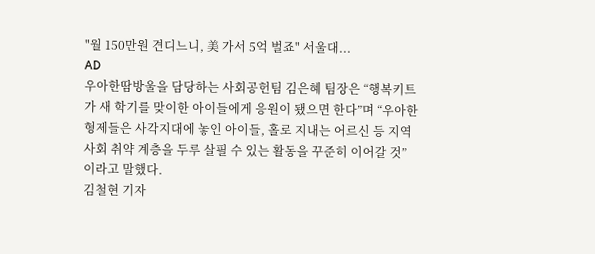"월 150만원 견디느니, 美 가서 5억 벌죠" 서울대...
AD
우아한땀방울을 담당하는 사회공헌팀 김은혜 팀장은 “행복키트가 새 학기를 맞이한 아이들에게 응원이 됐으면 한다”며 “우아한형제들은 사각지대에 놓인 아이들, 홀로 지내는 어르신 등 지역 사회 취약 계층을 두루 살필 수 있는 활동을 꾸준히 이어갈 것”이라고 말했다.
김철현 기자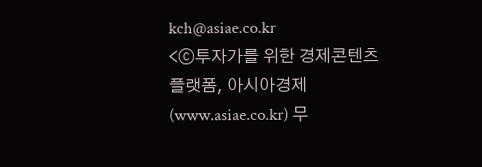kch@asiae.co.kr
<ⓒ투자가를 위한 경제콘텐츠 플랫폼, 아시아경제(www.asiae.co.kr) 무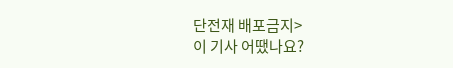단전재 배포금지>
이 기사 어땠나요?